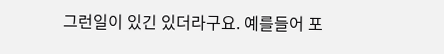그런일이 있긴 있더라구요. 예를들어 포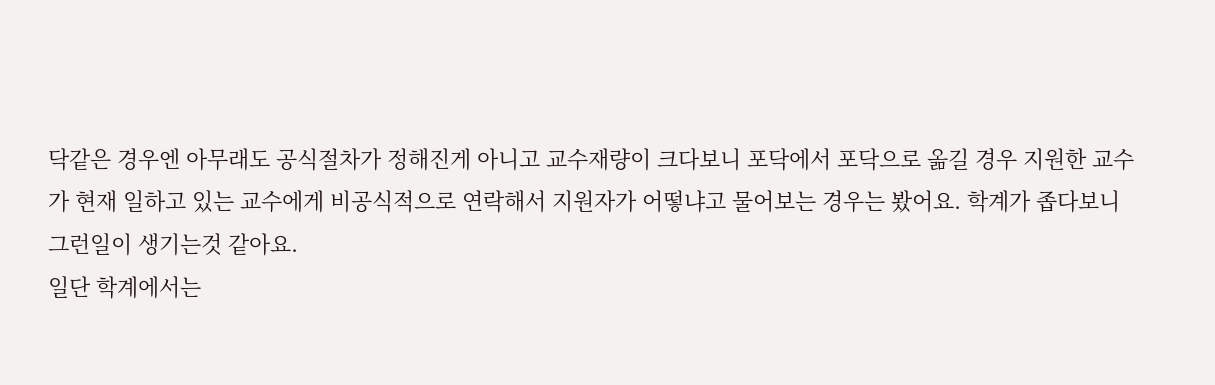닥같은 경우엔 아무래도 공식절차가 정해진게 아니고 교수재량이 크다보니 포닥에서 포닥으로 옮길 경우 지원한 교수가 현재 일하고 있는 교수에게 비공식적으로 연락해서 지원자가 어떻냐고 물어보는 경우는 봤어요. 학계가 좁다보니 그런일이 생기는것 같아요.
일단 학계에서는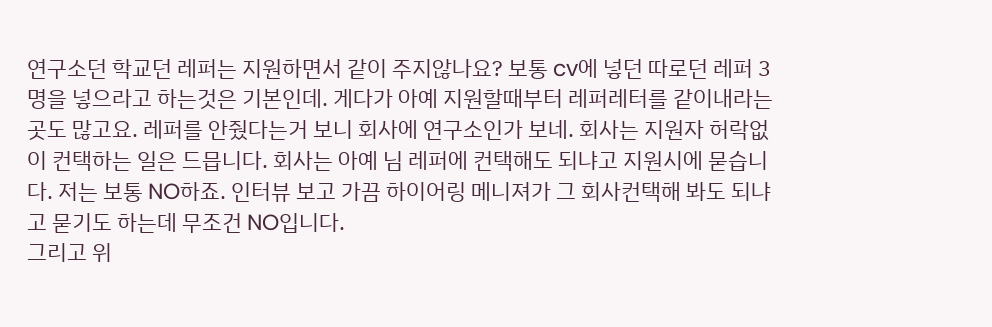연구소던 학교던 레퍼는 지원하면서 같이 주지않나요? 보통 cv에 넣던 따로던 레퍼 3명을 넣으라고 하는것은 기본인데. 게다가 아예 지원할때부터 레퍼레터를 같이내라는 곳도 많고요. 레퍼를 안줬다는거 보니 회사에 연구소인가 보네. 회사는 지원자 허락없이 컨택하는 일은 드믑니다. 회사는 아예 님 레퍼에 컨택해도 되냐고 지원시에 묻습니다. 저는 보통 NO하죠. 인터뷰 보고 가끔 하이어링 메니져가 그 회사컨택해 봐도 되냐고 묻기도 하는데 무조건 NO입니다.
그리고 위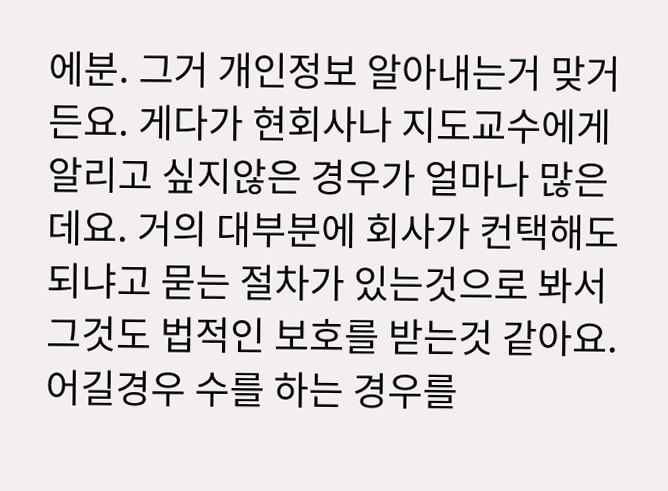에분. 그거 개인정보 알아내는거 맞거든요. 게다가 현회사나 지도교수에게 알리고 싶지않은 경우가 얼마나 많은데요. 거의 대부분에 회사가 컨택해도 되냐고 묻는 절차가 있는것으로 봐서 그것도 법적인 보호를 받는것 같아요. 어길경우 수를 하는 경우를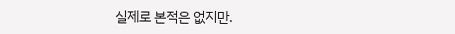실제로 본적은 없지만.